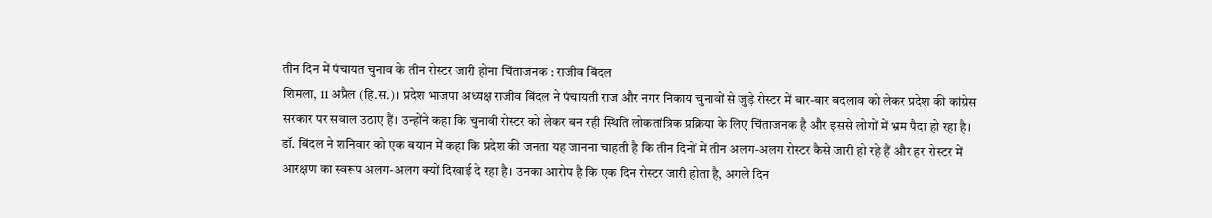तीन दिन में पंचायत चुनाव के तीन रोस्टर जारी होना चिंताजनक : राजीव बिंदल
शिमला, 11 अप्रैल (हि.स.)। प्रदेश भाजपा अध्यक्ष राजीव बिंदल ने पंचायती राज और नगर निकाय चुनावों से जुड़े रोस्टर में बार-बार बदलाव को लेकर प्रदेश की कांग्रेस सरकार पर सवाल उठाए हैं। उन्होंने कहा कि चुनावी रोस्टर को लेकर बन रही स्थिति लोकतांत्रिक प्रक्रिया के लिए चिंताजनक है और इससे लोगों में भ्रम पैदा हो रहा है।
डॉ. बिंदल ने शनिवार को एक बयान में कहा कि प्रदेश की जनता यह जानना चाहती है कि तीन दिनों में तीन अलग-अलग रोस्टर कैसे जारी हो रहे हैं और हर रोस्टर में आरक्षण का स्वरूप अलग-अलग क्यों दिखाई दे रहा है। उनका आरोप है कि एक दिन रोस्टर जारी होता है, अगले दिन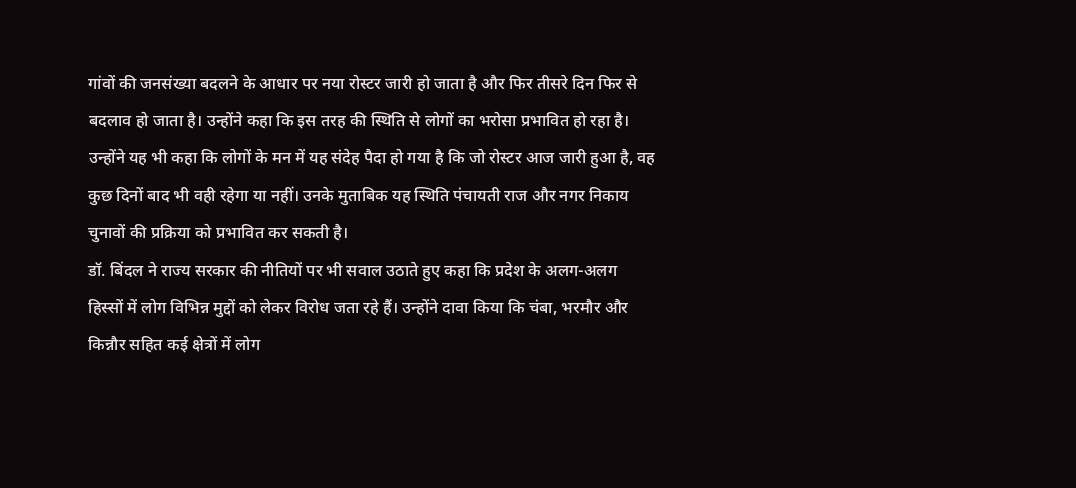गांवों की जनसंख्या बदलने के आधार पर नया रोस्टर जारी हो जाता है और फिर तीसरे दिन फिर से बदलाव हो जाता है। उन्होंने कहा कि इस तरह की स्थिति से लोगों का भरोसा प्रभावित हो रहा है।
उन्होंने यह भी कहा कि लोगों के मन में यह संदेह पैदा हो गया है कि जो रोस्टर आज जारी हुआ है, वह कुछ दिनों बाद भी वही रहेगा या नहीं। उनके मुताबिक यह स्थिति पंचायती राज और नगर निकाय चुनावों की प्रक्रिया को प्रभावित कर सकती है।
डॉ. बिंदल ने राज्य सरकार की नीतियों पर भी सवाल उठाते हुए कहा कि प्रदेश के अलग-अलग हिस्सों में लोग विभिन्न मुद्दों को लेकर विरोध जता रहे हैं। उन्होंने दावा किया कि चंबा, भरमौर और किन्नौर सहित कई क्षेत्रों में लोग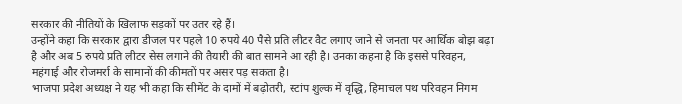सरकार की नीतियों के खिलाफ सड़कों पर उतर रहे हैं।
उन्होंने कहा कि सरकार द्वारा डीजल पर पहले 10 रुपये 40 पैसे प्रति लीटर वैट लगाए जाने से जनता पर आर्थिक बोझ बढ़ा है और अब 5 रुपये प्रति लीटर सेस लगाने की तैयारी की बात सामने आ रही है। उनका कहना है कि इससे परिवहन, महंगाई और रोजमर्रा के सामानों की कीमतों पर असर पड़ सकता है।
भाजपा प्रदेश अध्यक्ष ने यह भी कहा कि सीमेंट के दामों में बढ़ोतरी, स्टांप शुल्क में वृद्धि, हिमाचल पथ परिवहन निगम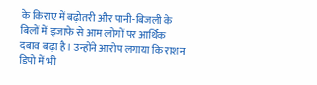के किराए में बढ़ोतरी और पानी-बिजली के बिलों में इजाफे से आम लोगों पर आर्थिक दबाव बढ़ा है। उन्होंने आरोप लगाया कि राशन डिपो में भी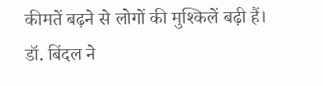कीमतें बढ़ने से लोगों की मुश्किलें बढ़ी हैं।
डॉ. बिंदल ने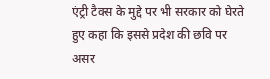एंट्री टैक्स के मुद्दे पर भी सरकार को घेरते हुए कहा कि इससे प्रदेश की छवि पर असर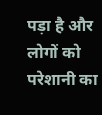पड़ा है और लोगों को परेशानी का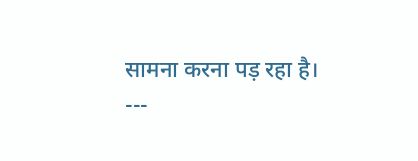सामना करना पड़ रहा है।
---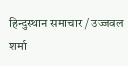हिन्दुस्थान समाचार / उज्जवल शर्मा